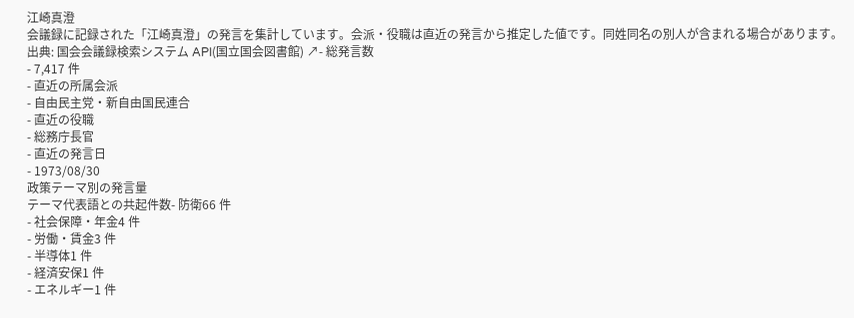江崎真澄
会議録に記録された「江崎真澄」の発言を集計しています。会派・役職は直近の発言から推定した値です。同姓同名の別人が含まれる場合があります。
出典: 国会会議録検索システム API(国立国会図書館) ↗- 総発言数
- 7,417 件
- 直近の所属会派
- 自由民主党・新自由国民連合
- 直近の役職
- 総務庁長官
- 直近の発言日
- 1973/08/30
政策テーマ別の発言量
テーマ代表語との共起件数- 防衛66 件
- 社会保障・年金4 件
- 労働・賃金3 件
- 半導体1 件
- 経済安保1 件
- エネルギー1 件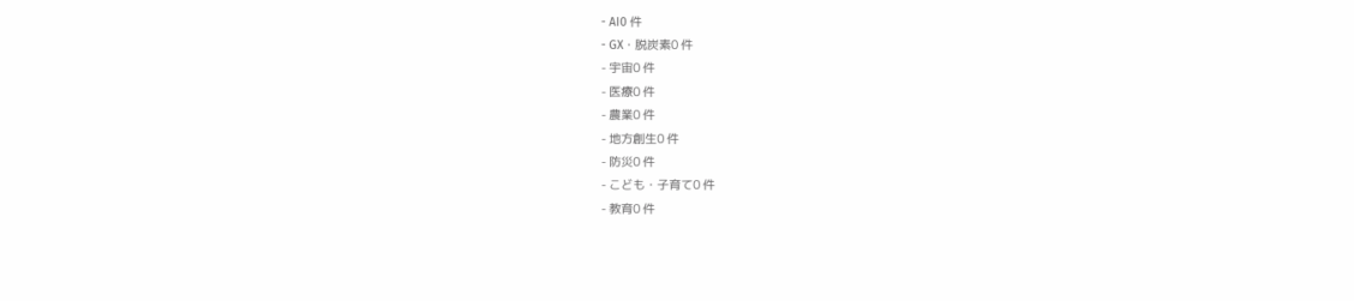- AI0 件
- GX・脱炭素0 件
- 宇宙0 件
- 医療0 件
- 農業0 件
- 地方創生0 件
- 防災0 件
- こども・子育て0 件
- 教育0 件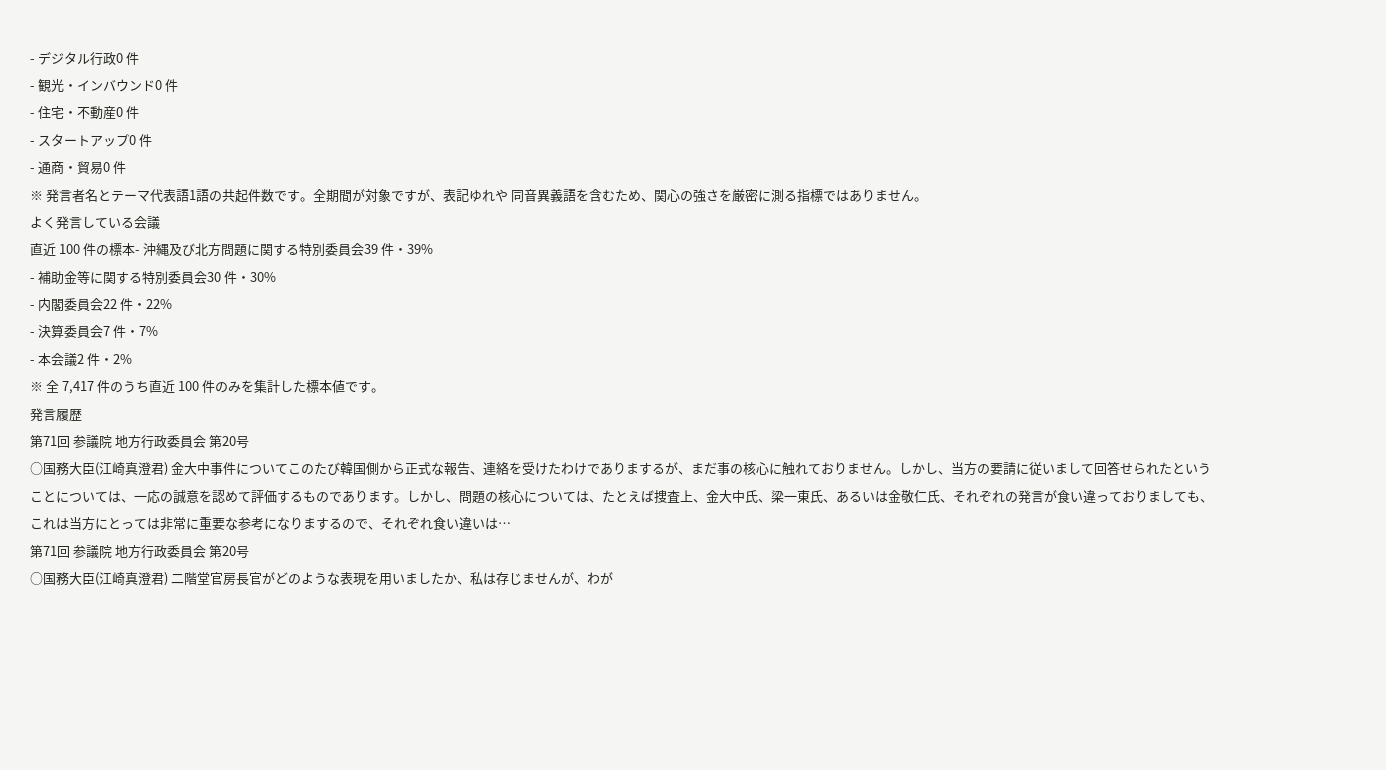- デジタル行政0 件
- 観光・インバウンド0 件
- 住宅・不動産0 件
- スタートアップ0 件
- 通商・貿易0 件
※ 発言者名とテーマ代表語1語の共起件数です。全期間が対象ですが、表記ゆれや 同音異義語を含むため、関心の強さを厳密に測る指標ではありません。
よく発言している会議
直近 100 件の標本- 沖縄及び北方問題に関する特別委員会39 件・39%
- 補助金等に関する特別委員会30 件・30%
- 内閣委員会22 件・22%
- 決算委員会7 件・7%
- 本会議2 件・2%
※ 全 7,417 件のうち直近 100 件のみを集計した標本値です。
発言履歴
第71回 参議院 地方行政委員会 第20号
○国務大臣(江崎真澄君) 金大中事件についてこのたび韓国側から正式な報告、連絡を受けたわけでありまするが、まだ事の核心に触れておりません。しかし、当方の要請に従いまして回答せられたということについては、一応の誠意を認めて評価するものであります。しかし、問題の核心については、たとえば捜査上、金大中氏、梁一東氏、あるいは金敬仁氏、それぞれの発言が食い違っておりましても、これは当方にとっては非常に重要な参考になりまするので、それぞれ食い違いは…
第71回 参議院 地方行政委員会 第20号
○国務大臣(江崎真澄君) 二階堂官房長官がどのような表現を用いましたか、私は存じませんが、わが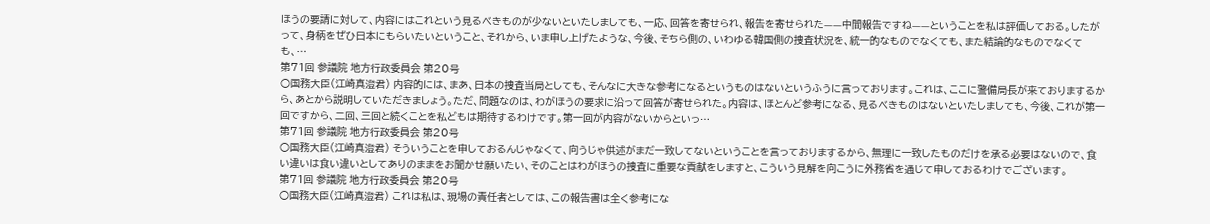ほうの要請に対して、内容にはこれという見るべきものが少ないといたしましても、一応、回答を寄せられ、報告を寄せられた——中間報告ですね——ということを私は評価しておる。したがって、身柄をぜひ日本にもらいたいということ、それから、いま申し上げたような、今後、そちら側の、いわゆる韓国側の捜査状況を、統一的なものでなくても、また結論的なものでなくても、…
第71回 参議院 地方行政委員会 第20号
○国務大臣(江崎真澄君) 内容的には、まあ、日本の捜査当局としても、そんなに大きな参考になるというものはないというふうに言っております。これは、ここに警備局長が来ておりまするから、あとから説明していただきましょう。ただ、問題なのは、わがほうの要求に沿って回答が寄せられた。内容は、ほとんど参考になる、見るべきものはないといたしましても、今後、これが第一回ですから、二回、三回と続くことを私どもは期待するわけです。第一回が内容がないからといっ…
第71回 参議院 地方行政委員会 第20号
○国務大臣(江崎真澄君) そういうことを申しておるんじゃなくて、向うじゃ供述がまだ一致してないということを言っておりまするから、無理に一致したものだけを承る必要はないので、食い違いは食い違いとしてありのままをお聞かせ願いたい、そのことはわがほうの捜査に重要な貢献をしますと、こういう見解を向こうに外務省を通じて申しておるわけでございます。
第71回 参議院 地方行政委員会 第20号
○国務大臣(江崎真澄君) これは私は、現場の責任者としては、この報告書は全く参考にな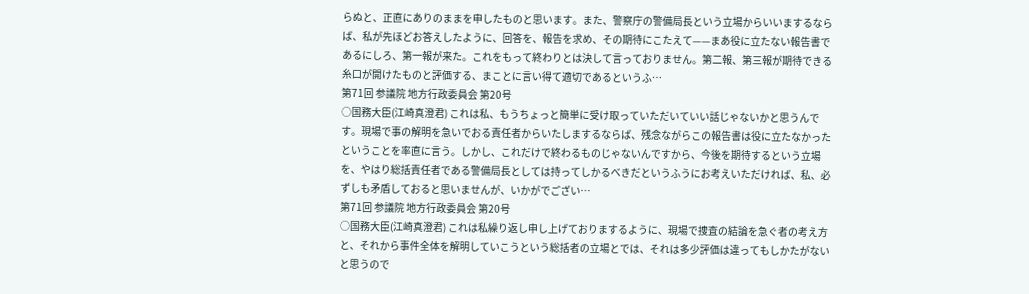らぬと、正直にありのままを申したものと思います。また、警察庁の警備局長という立場からいいまするならば、私が先ほどお答えしたように、回答を、報告を求め、その期待にこたえて——まあ役に立たない報告書であるにしろ、第一報が来た。これをもって終わりとは決して言っておりません。第二報、第三報が期待できる糸口が開けたものと評価する、まことに言い得て適切であるというふ…
第71回 参議院 地方行政委員会 第20号
○国務大臣(江崎真澄君) これは私、もうちょっと簡単に受け取っていただいていい話じゃないかと思うんです。現場で事の解明を急いでおる責任者からいたしまするならば、残念ながらこの報告書は役に立たなかったということを率直に言う。しかし、これだけで終わるものじゃないんですから、今後を期待するという立場を、やはり総括責任者である警備局長としては持ってしかるべきだというふうにお考えいただければ、私、必ずしも矛盾しておると思いませんが、いかがでござい…
第71回 参議院 地方行政委員会 第20号
○国務大臣(江崎真澄君) これは私繰り返し申し上げておりまするように、現場で捜査の結論を急ぐ者の考え方と、それから事件全体を解明していこうという総括者の立場とでは、それは多少評価は違ってもしかたがないと思うので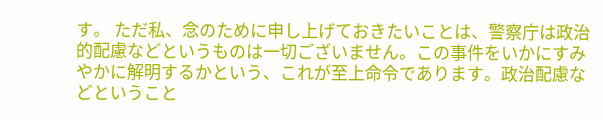す。 ただ私、念のために申し上げておきたいことは、警察庁は政治的配慮などというものは一切ございません。この事件をいかにすみやかに解明するかという、これが至上命令であります。政治配慮などということ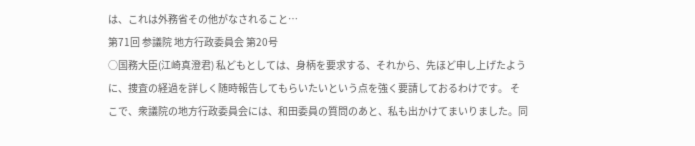は、これは外務省その他がなされること…
第71回 参議院 地方行政委員会 第20号
○国務大臣(江崎真澄君) 私どもとしては、身柄を要求する、それから、先ほど申し上げたように、捜査の経過を詳しく随時報告してもらいたいという点を強く要請しておるわけです。 そこで、衆議院の地方行政委員会には、和田委員の質問のあと、私も出かけてまいりました。同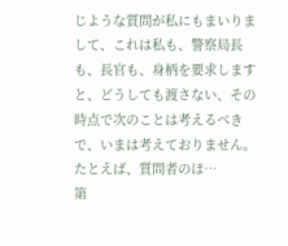じような質問が私にもまいりまして、これは私も、警察局長も、長官も、身柄を要求しますと、どうしても渡さない、その時点で次のことは考えるべきで、いまは考えておりません。たとえば、質問者のほ…
第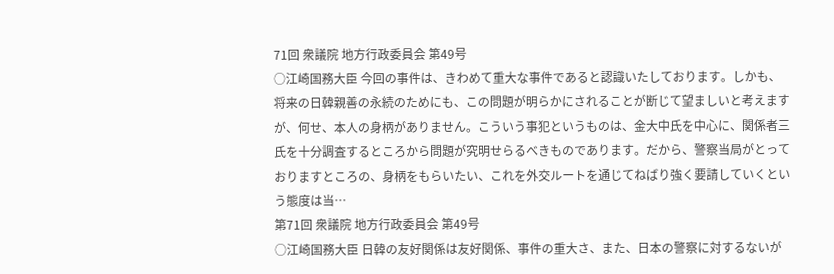71回 衆議院 地方行政委員会 第49号
○江崎国務大臣 今回の事件は、きわめて重大な事件であると認識いたしております。しかも、将来の日韓親善の永続のためにも、この問題が明らかにされることが断じて望ましいと考えますが、何せ、本人の身柄がありません。こういう事犯というものは、金大中氏を中心に、関係者三氏を十分調査するところから問題が究明せらるべきものであります。だから、警察当局がとっておりますところの、身柄をもらいたい、これを外交ルートを通じてねばり強く要請していくという態度は当…
第71回 衆議院 地方行政委員会 第49号
○江崎国務大臣 日韓の友好関係は友好関係、事件の重大さ、また、日本の警察に対するないが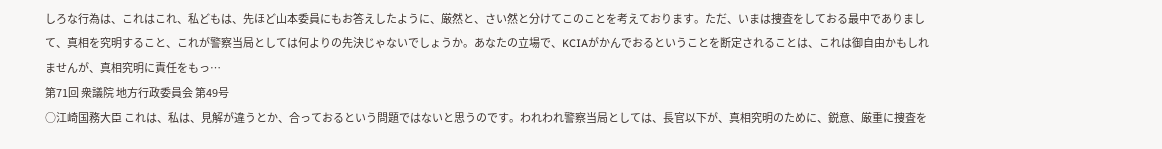しろな行為は、これはこれ、私どもは、先ほど山本委員にもお答えしたように、厳然と、さい然と分けてこのことを考えております。ただ、いまは捜査をしておる最中でありまして、真相を究明すること、これが警察当局としては何よりの先決じゃないでしょうか。あなたの立場で、KCIAがかんでおるということを断定されることは、これは御自由かもしれませんが、真相究明に責任をもっ…
第71回 衆議院 地方行政委員会 第49号
○江崎国務大臣 これは、私は、見解が違うとか、合っておるという問題ではないと思うのです。われわれ警察当局としては、長官以下が、真相究明のために、鋭意、厳重に捜査を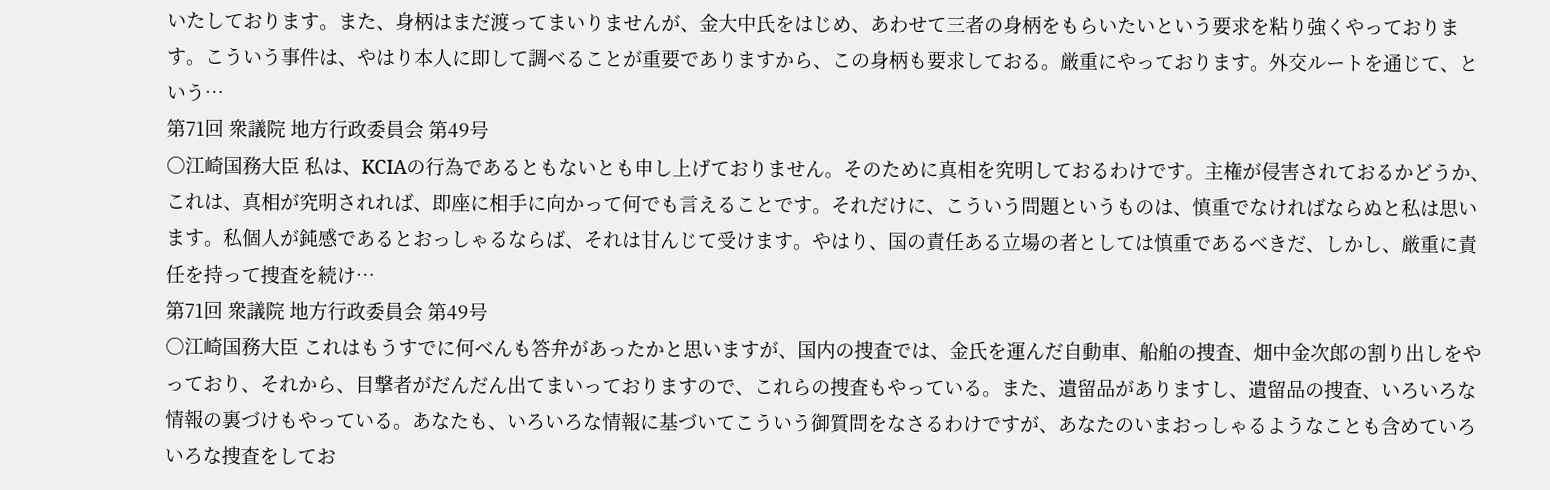いたしております。また、身柄はまだ渡ってまいりませんが、金大中氏をはじめ、あわせて三者の身柄をもらいたいという要求を粘り強くやっております。こういう事件は、やはり本人に即して調べることが重要でありますから、この身柄も要求しておる。厳重にやっております。外交ルートを通じて、という…
第71回 衆議院 地方行政委員会 第49号
○江崎国務大臣 私は、KCIAの行為であるともないとも申し上げておりません。そのために真相を究明しておるわけです。主権が侵害されておるかどうか、これは、真相が究明されれば、即座に相手に向かって何でも言えることです。それだけに、こういう問題というものは、慎重でなければならぬと私は思います。私個人が鈍感であるとおっしゃるならば、それは甘んじて受けます。やはり、国の責任ある立場の者としては慎重であるべきだ、しかし、厳重に責任を持って捜査を続け…
第71回 衆議院 地方行政委員会 第49号
○江崎国務大臣 これはもうすでに何べんも答弁があったかと思いますが、国内の捜査では、金氏を運んだ自動車、船舶の捜査、畑中金次郎の割り出しをやっており、それから、目撃者がだんだん出てまいっておりますので、これらの捜査もやっている。また、遺留品がありますし、遺留品の捜査、いろいろな情報の裏づけもやっている。あなたも、いろいろな情報に基づいてこういう御質問をなさるわけですが、あなたのいまおっしゃるようなことも含めていろいろな捜査をしてお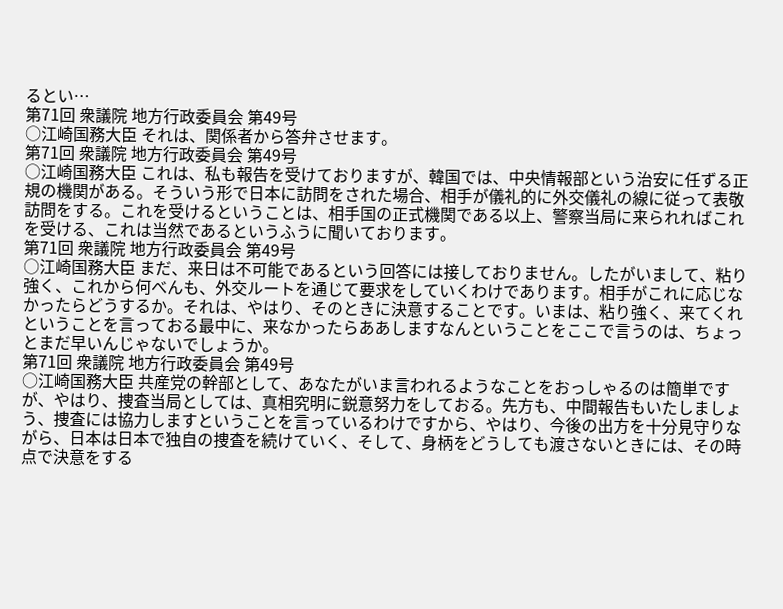るとい…
第71回 衆議院 地方行政委員会 第49号
○江崎国務大臣 それは、関係者から答弁させます。
第71回 衆議院 地方行政委員会 第49号
○江崎国務大臣 これは、私も報告を受けておりますが、韓国では、中央情報部という治安に任ずる正規の機関がある。そういう形で日本に訪問をされた場合、相手が儀礼的に外交儀礼の線に従って表敬訪問をする。これを受けるということは、相手国の正式機関である以上、警察当局に来られればこれを受ける、これは当然であるというふうに聞いております。
第71回 衆議院 地方行政委員会 第49号
○江崎国務大臣 まだ、来日は不可能であるという回答には接しておりません。したがいまして、粘り強く、これから何べんも、外交ルートを通じて要求をしていくわけであります。相手がこれに応じなかったらどうするか。それは、やはり、そのときに決意することです。いまは、粘り強く、来てくれということを言っておる最中に、来なかったらああしますなんということをここで言うのは、ちょっとまだ早いんじゃないでしょうか。
第71回 衆議院 地方行政委員会 第49号
○江崎国務大臣 共産党の幹部として、あなたがいま言われるようなことをおっしゃるのは簡単ですが、やはり、捜査当局としては、真相究明に鋭意努力をしておる。先方も、中間報告もいたしましょう、捜査には協力しますということを言っているわけですから、やはり、今後の出方を十分見守りながら、日本は日本で独自の捜査を続けていく、そして、身柄をどうしても渡さないときには、その時点で決意をする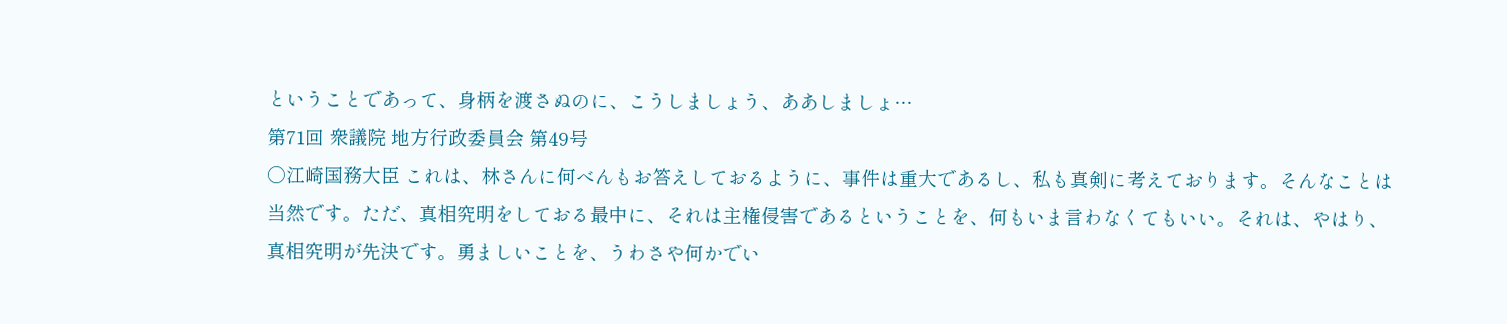ということであって、身柄を渡さぬのに、こうしましょう、ああしましょ…
第71回 衆議院 地方行政委員会 第49号
○江崎国務大臣 これは、林さんに何べんもお答えしておるように、事件は重大であるし、私も真剣に考えております。そんなことは当然です。ただ、真相究明をしておる最中に、それは主権侵害であるということを、何もいま言わなくてもいい。それは、やはり、真相究明が先決です。勇ましいことを、うわさや何かでい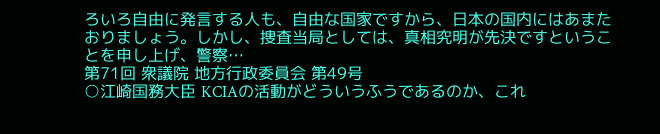ろいろ自由に発言する人も、自由な国家ですから、日本の国内にはあまたおりましょう。しかし、捜査当局としては、真相究明が先決ですということを申し上げ、警察…
第71回 衆議院 地方行政委員会 第49号
○江崎国務大臣 KCIAの活動がどういうふうであるのか、これ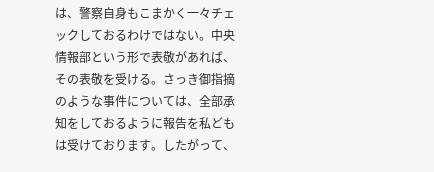は、警察自身もこまかく一々チェックしておるわけではない。中央情報部という形で表敬があれば、その表敬を受ける。さっき御指摘のような事件については、全部承知をしておるように報告を私どもは受けております。したがって、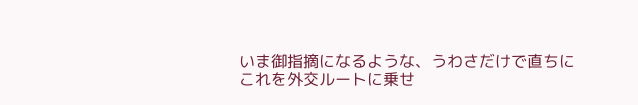いま御指摘になるような、うわさだけで直ちにこれを外交ルートに乗せ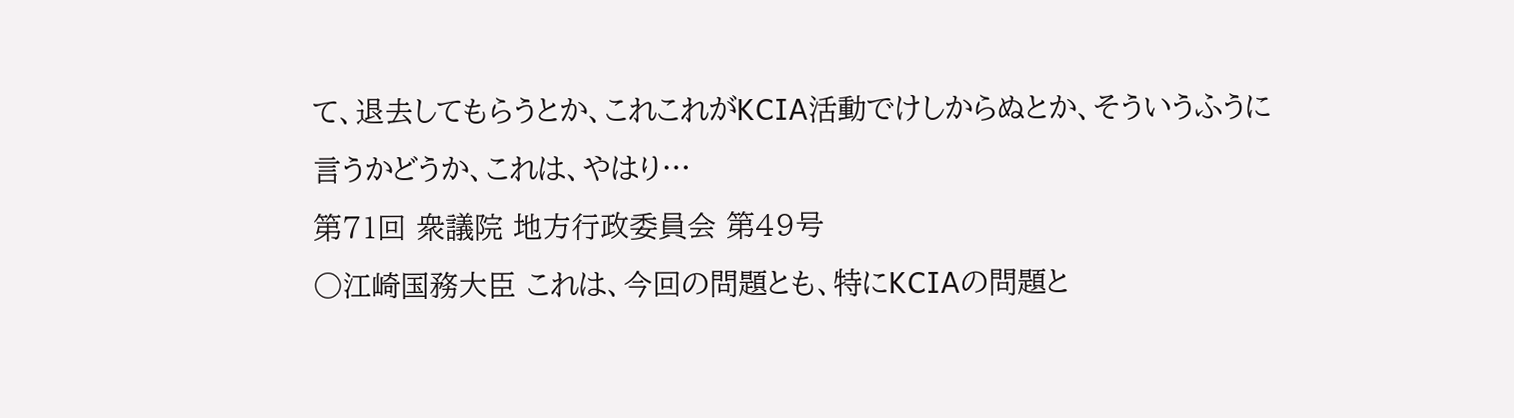て、退去してもらうとか、これこれがKCIA活動でけしからぬとか、そういうふうに言うかどうか、これは、やはり…
第71回 衆議院 地方行政委員会 第49号
○江崎国務大臣 これは、今回の問題とも、特にKCIAの問題と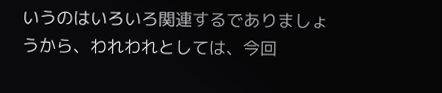いうのはいろいろ関連するでありましょうから、われわれとしては、今回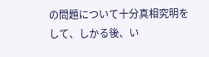の問題について十分真相究明をして、しかる後、い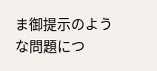ま御提示のような問題につ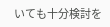いても十分検討を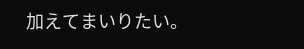加えてまいりたい。